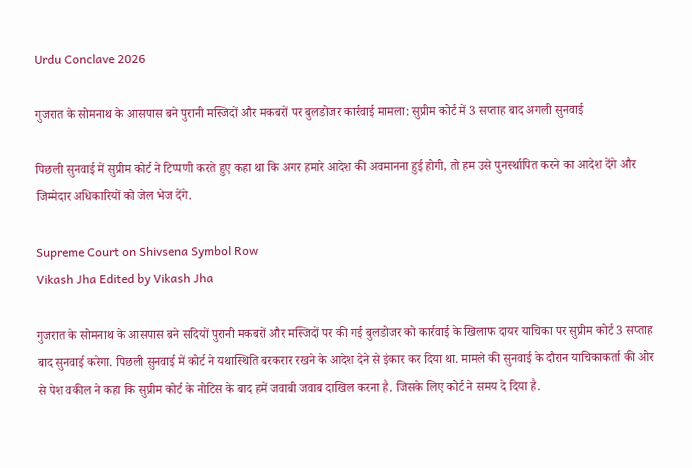Urdu Conclave 2026

गुजरात के सोमनाथ के आसपास बने पुरानी मस्जिदों और मकबरों पर बुलडोजर कार्रवाई मामला: सुप्रीम कोर्ट में 3 सप्ताह बाद अगली सुनवाई

पिछली सुनवाई में सुप्रीम कोर्ट ने टिप्पणी करते हुए कहा था कि अगर हमारे आदेश की अवमानना हुई होगी, तो हम उसे पुनर्स्थापित करने का आदेश देंगे और जिम्मेदार अधिकारियों को जेल भेज देंगे.

Supreme Court on Shivsena Symbol Row
Vikash Jha Edited by Vikash Jha

गुजरात के सोमनाथ के आसपास बने सदियों पुरानी मकबरों और मस्जिदों पर की गई बुलडोजर को कार्रवाई के खिलाफ दायर याचिका पर सुप्रीम कोर्ट 3 सप्ताह बाद सुनवाई करेगा. पिछली सुनवाई में कोर्ट ने यथास्थिति बरकरार रखने के आदेश देने से इंकार कर दिया था. मामले की सुनवाई के दौरान याचिकाकर्ता की ओर से पेश वकील ने कहा कि सुप्रीम कोर्ट के नोटिस के बाद हमें जवाबी जवाब दाखिल करना है. जिसके लिए कोर्ट ने समय दे दिया है.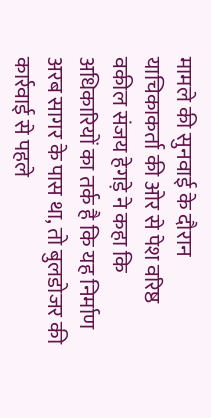मामले की सुनवाई के दौरान याचिकाकर्ता की ओर से पेश वरिष्ठ वकील संजय हेगड़े ने कहा कि अधिकारियों का तर्क है कि यह निर्माण अरब सागर के पास था, तो बुलडोजर की कार्रवाई से पहले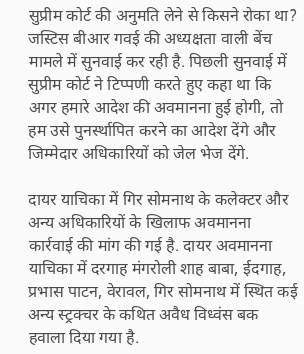सुप्रीम कोर्ट की अनुमति लेने से किसने रोका था? जस्टिस बीआर गवई की अध्यक्षता वाली बेंच मामले में सुनवाई कर रही है. पिछली सुनवाई में सुप्रीम कोर्ट ने टिप्पणी करते हुए कहा था कि अगर हमारे आदेश की अवमानना हुई होगी, तो हम उसे पुनर्स्थापित करने का आदेश देंगे और जिम्मेदार अधिकारियों को जेल भेज देंगे.

दायर याचिका में गिर सोमनाथ के कलेक्टर और अन्य अधिकारियों के खिलाफ अवमानना कार्रवाई की मांग की गई है. दायर अवमानना याचिका में दरगाह मंगरोली शाह बाबा, ईदगाह, प्रभास पाटन, वेरावल, गिर सोमनाथ में स्थित कई अन्य स्ट्रक्चर के कथित अवैध विध्वंस बक हवाला दिया गया है.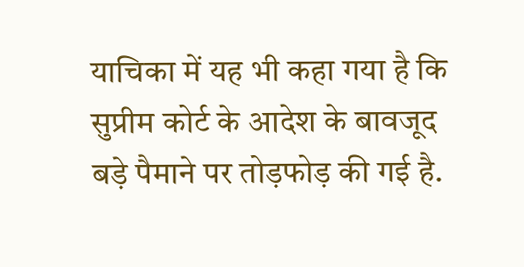याचिका में यह भी कहा गया है कि सुप्रीम कोर्ट के आदेश के बावजूद बड़े पैमाने पर तोड़फोड़ की गई है.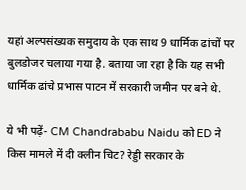यहां अल्पसंख्यक समुदाय के एक साथ 9 धार्मिक ढांचों पर बुलडोजर चलाया गया है. बताया जा रहा है कि यह सभी धार्मिक ढांचे प्रभास पाटन में सरकारी जमीन पर बने थे.

ये भी पढ़ें- CM Chandrababu Naidu को ED ने किस मामले में दी क्‍लीन चिट? रेड्डी सरकार के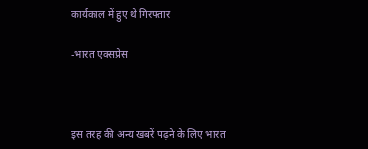कार्यकाल में हुए थे गिरफ्तार

-भारत एक्सप्रेस



इस तरह की अन्य खबरें पढ़ने के लिए भारत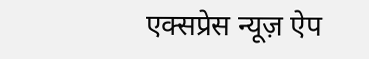एक्सप्रेस न्यूज़ ऐप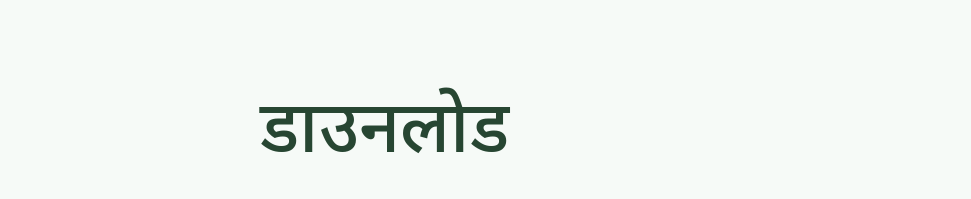डाउनलोड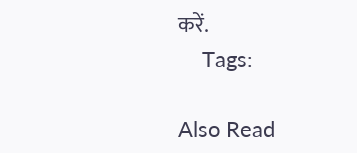करें.
    Tags:

Also Read